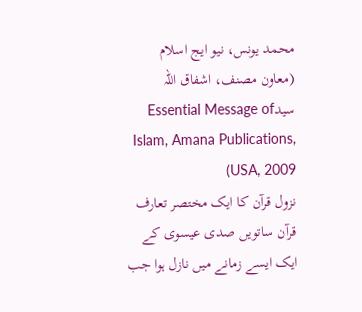محمد یونس، نیو ایج اسلام
(معاون مصنف، اشفاق اللہ سیدEssential Message of Islam, Amana Publications, USA, 2009)
نزول قرآن کا ایک مختصر تعارف
قرآن ساتویں صدی عیسوی کے ایک ایسے زمانے میں نازل ہوا جب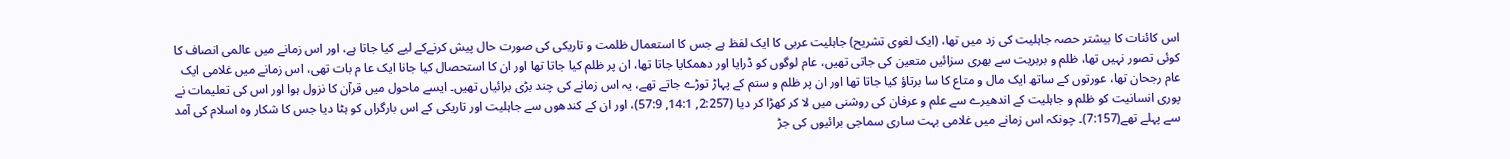اس کائنات کا بیشتر حصہ جاہلیت کی زد میں تھا، (ایک لغوی تشریح) جاہلیت عربی کا ایک لفظ ہے جس کا استعمال ظلمت و تاریکی کی صورت حال پیش کرنےکے لیے کیا جاتا ہے، اور اس زمانے میں عالمی انصاف کا کوئی تصور نہیں تھا، ظلم و بربریت سے بھری سزائیں متعین کی جاتی تھیں، عام لوگوں کو ڈرایا اور دھمکایا جاتا تھا، ان پر ظلم کیا جاتا تھا اور ان کا استحصال کیا جانا ایک عا م بات تھی، اس زمانے میں غلامی ایک عام رجحان تھا، عورتوں کے ساتھ ایک مال و متاع کا سا برتاؤ کیا جاتا تھا اور ان پر ظلم و ستم کے پہاڑ توڑے جاتے تھے، یہ اس زمانے کی چند بڑی برائیاں تھیں۔ ایسے ماحول میں قرآن کا نزول ہوا اور اس کی تعلیمات نے پوری انسانیت کو ظلم و جاہلیت کے اندھیرے سے علم و عرفان کی روشنی میں لا کر کھڑا کر دیا (2:257, 14:1, 57:9)، اور ان کے کندھوں سے جاہلیت اور تاریکی کے اس بارگراں کو ہٹا دیا جس کا شکار وہ اسلام کی آمد سے پہلے تھے(7:157)۔ چونکہ اس زمانے میں غلامی بہت ساری سماجی برائیوں کی جڑ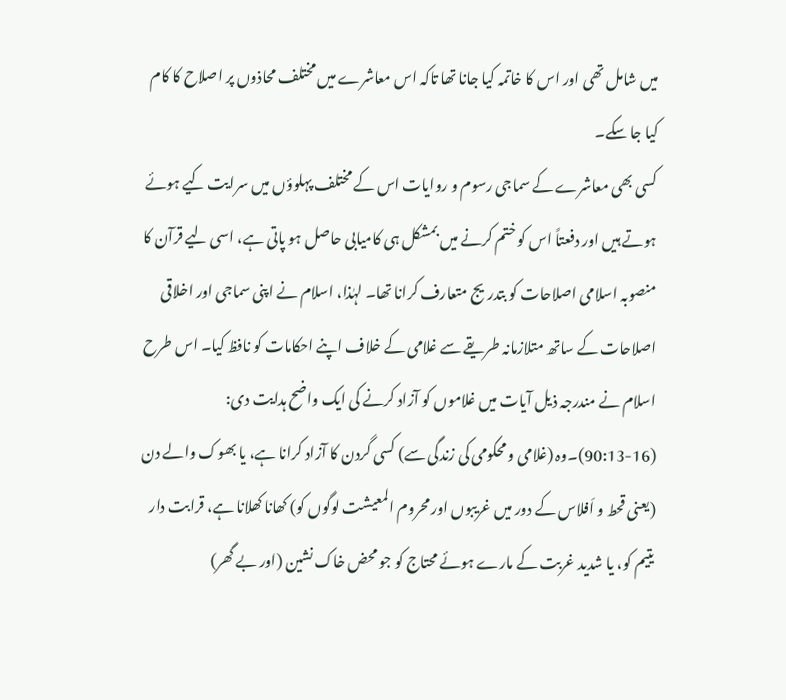میں شامل تھی اور اس کا خاتمہ کیا جانا تھا تاکہ اس معاشرے میں مختلف محاذوں پر اصلاح کا کام کیا جا سکے۔
کسی بھی معاشرے کے سماجی رسوم و روایات اس کے مختلف پہلوؤں میں سرایت کیے ہوئے ہوتے ہیں اور دفعتاً اس کو ختم کرنے میں بمشکل ہی کامیابی حاصل ہو پاتی ہے، اسی لیے قرآن کا منصوبہ اسلامی اصلاحات کو بتدریج متعارف کرانا تھا۔ لہٰذا، اسلام نے اپنی سماجی اور اخلاقی اصلاحات کے ساتھ متلازمانہ طریقے سے غلامی کے خلاف اپنے احکامات کو نافظ کیا۔ اس طرح اسلام نے مندرجہ ذیل آیات میں غلاموں کو آزاد کرنے کی ایک واضح ہدایت دی:
(90:13-16)۔وہ (غلامی و محکومی کی زندگی سے) کسی گردن کا آزاد کرانا ہے، یا بھوک والے دن (یعنی قحط و اَفلاس کے دور میں غریبوں اور محروم المعیشت لوگوں کو) کھانا کھلانا ہے، قرابت دار یتیم کو، یا شدید غربت کے مارے ہوئے محتاج کو جو محض خاک نشین (اور بے گھر)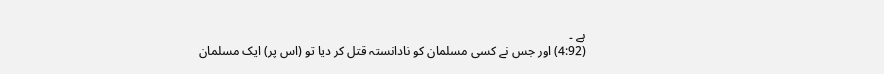ہے ۔
(4:92) اور جس نے کسی مسلمان کو نادانستہ قتل کر دیا تو (اس پر) ایک مسلمان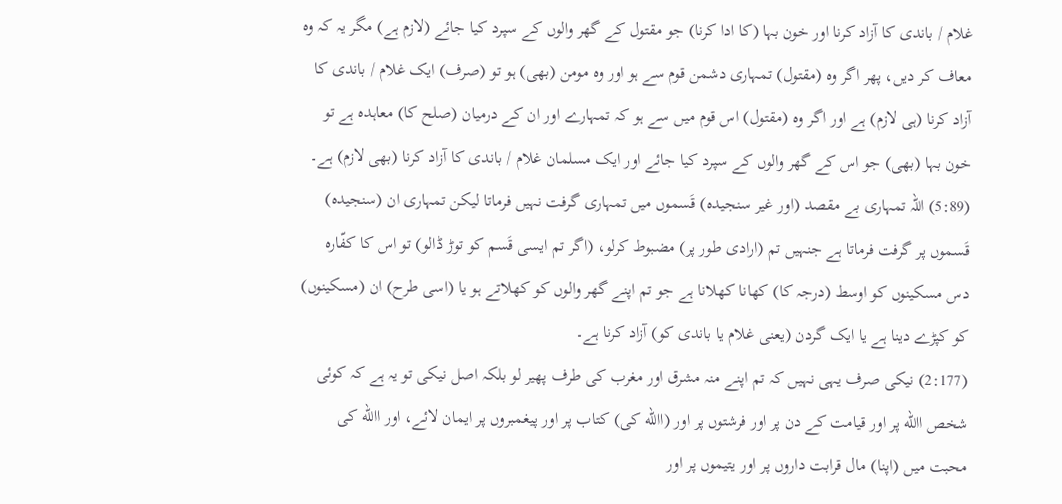غلام / باندی کا آزاد کرنا اور خون بہا (کا ادا کرنا) جو مقتول کے گھر والوں کے سپرد کیا جائے (لازم ہے) مگر یہ کہ وہ معاف کر دیں، پھر اگر وہ (مقتول) تمہاری دشمن قوم سے ہو اور وہ مومن (بھی) ہو تو (صرف) ایک غلام / باندی کا آزاد کرنا (ہی لازم) ہے اور اگر وہ (مقتول) اس قوم میں سے ہو کہ تمہارے اور ان کے درمیان (صلح کا) معاہدہ ہے تو خون بہا (بھی) جو اس کے گھر والوں کے سپرد کیا جائے اور ایک مسلمان غلام / باندی کا آزاد کرنا (بھی لازم) ہے۔
(5:89) اللہ تمہاری بے مقصد (اور غیر سنجیدہ) قَسموں میں تمہاری گرفت نہیں فرماتا لیکن تمہاری ان (سنجیدہ) قَسموں پر گرفت فرماتا ہے جنہیں تم (ارادی طور پر) مضبوط کرلو، (اگر تم ایسی قَسم کو توڑ ڈالو) تو اس کا کفّارہ دس مسکینوں کو اوسط (درجہ کا) کھانا کھلانا ہے جو تم اپنے گھر والوں کو کھلاتے ہو یا (اسی طرح) ان (مسکینوں) کو کپڑے دینا ہے یا ایک گردن (یعنی غلام یا باندی کو) آزاد کرنا ہے۔
(2:177) نیکی صرف یہی نہیں کہ تم اپنے منہ مشرق اور مغرب کی طرف پھیر لو بلکہ اصل نیکی تو یہ ہے کہ کوئی شخص االله پر اور قیامت کے دن پر اور فرشتوں پر اور (االله کی) کتاب پر اور پیغمبروں پر ایمان لائے، اور االله کی محبت میں (اپنا) مال قرابت داروں پر اور یتیموں پر اور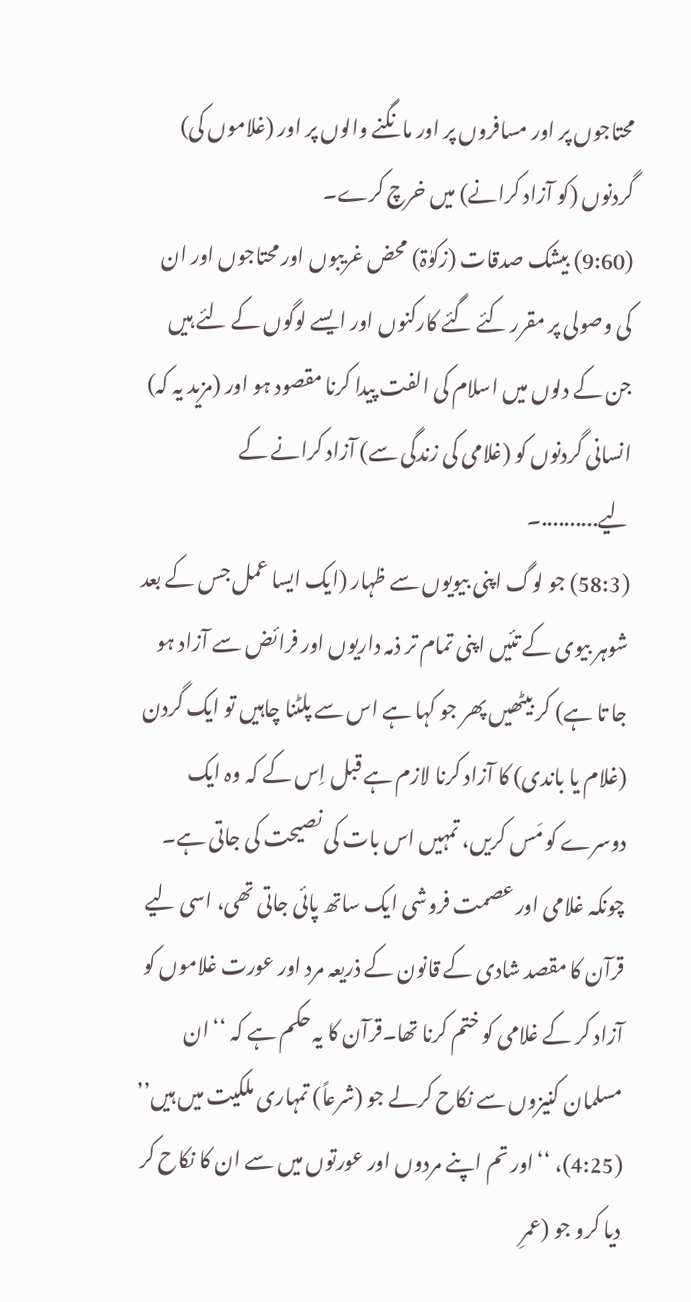محتاجوں پر اور مسافروں پر اور مانگنے والوں پر اور (غلاموں کی) گردنوں (کو آزاد کرانے) میں خرچ کرے۔
(9:60) بیشک صدقات (زکوٰۃ) محض غریبوں اور محتاجوں اور ان کی وصولی پر مقرر کئے گئے کارکنوں اور ایسے لوگوں کے لئے ہیں جن کے دلوں میں اسلام کی الفت پیدا کرنا مقصود ہو اور (مزید یہ کہ) انسانی گردنوں کو (غلامی کی زندگی سے) آزاد کرانے کے لیے..........۔
(58:3) جو لوگ اپنی بیویوں سے ظہار (ایک ایسا عمل جس کے بعد شوہر بیوی کے تئیں اپنی تمام تر ذمہ داریوں اور فرائض سے آزاد ہو جا تا ہے) کر بیٹھیں پھر جو کہا ہے اس سے پلٹنا چاہیں تو ایک گردن (غلام یا باندی) کا آزاد کرنا لازم ہے قبل اِس کے کہ وہ ایک دوسرے کو مَس کریں، تمہیں اس بات کی نصیحت کی جاتی ہے۔
چونکہ غلامی اور عصمت فروشی ایک ساتھ پائی جاتی تھی، اسی لیے قرآن کا مقصد شادی کے قانون کے ذریعہ مرد اور عورت غلاموں کو آزاد کر کے غلامی کو ختم کرنا تھا۔قرآن کا یہ حکم ہے کہ ‘‘ان مسلمان کنیزوں سے نکاح کرلے جو (شرعاً) تمہاری ملکیت میں ہیں’’ (4:25)، ‘‘اور تم اپنے مردوں اور عورتوں میں سے ان کا نکاح کر دیا کرو جو (عمرِ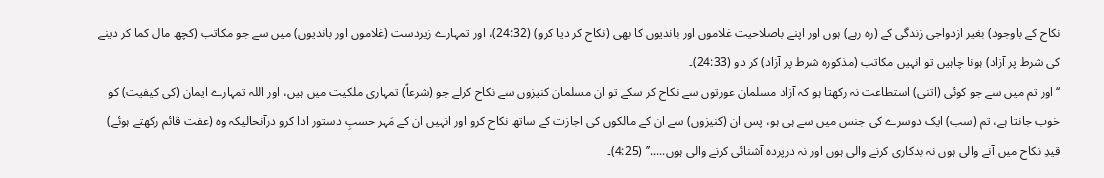نکاح کے باوجود) بغیر ازدواجی زندگی کے (رہ رہے) ہوں اور اپنے باصلاحیت غلاموں اور باندیوں کا بھی (نکاح کر دیا کرو) (24:32)، اور تمہارے زیردست (غلاموں اور باندیوں) میں سے جو مکاتب (کچھ مال کما کر دینے کی شرط پر آزاد) ہونا چاہیں تو انہیں مکاتب (مذکورہ شرط پر آزاد) کر دو (24:33)۔
‘‘اور تم میں سے جو کوئی (اتنی) استطاعت نہ رکھتا ہو کہ آزاد مسلمان عورتوں سے نکاح کر سکے تو ان مسلمان کنیزوں سے نکاح کرلے جو (شرعاً) تمہاری ملکیت میں ہیں، اور اللہ تمہارے ایمان (کی کیفیت) کو خوب جانتا ہے، تم (سب) ایک دوسرے کی جنس میں سے ہی ہو، پس ان (کنیزوں) سے ان کے مالکوں کی اجازت کے ساتھ نکاح کرو اور انہیں ان کے مَہر حسبِ دستور ادا کرو درآنحالیکہ وہ (عفت قائم رکھتے ہوئے) قیدِ نکاح میں آنے والی ہوں نہ بدکاری کرنے والی ہوں اور نہ درپردہ آشنائی کرنے والی ہوں.....’’ (4:25)۔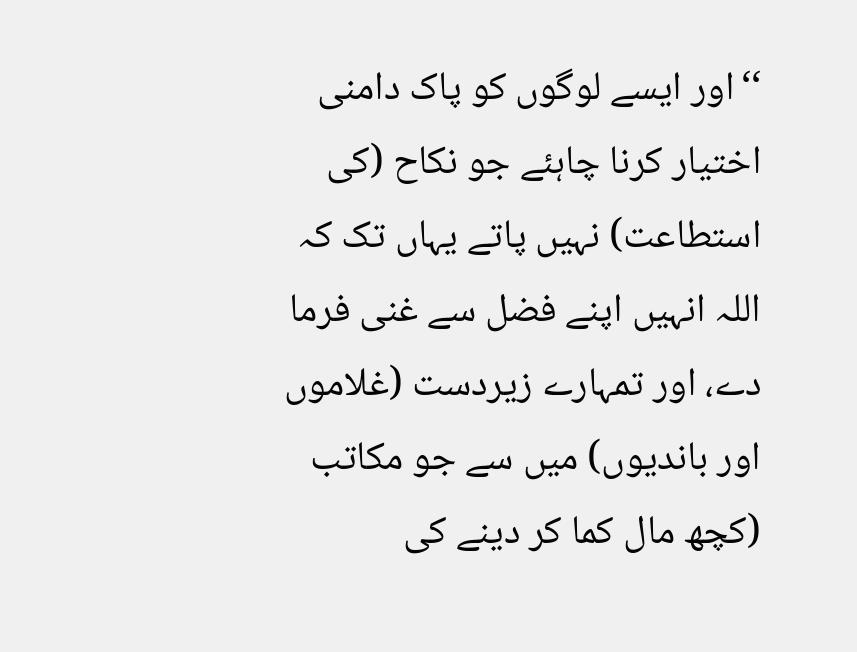‘‘اور ایسے لوگوں کو پاک دامنی اختیار کرنا چاہئے جو نکاح (کی استطاعت) نہیں پاتے یہاں تک کہ اللہ انہیں اپنے فضل سے غنی فرما دے، اور تمہارے زیردست (غلاموں اور باندیوں) میں سے جو مکاتب (کچھ مال کما کر دینے کی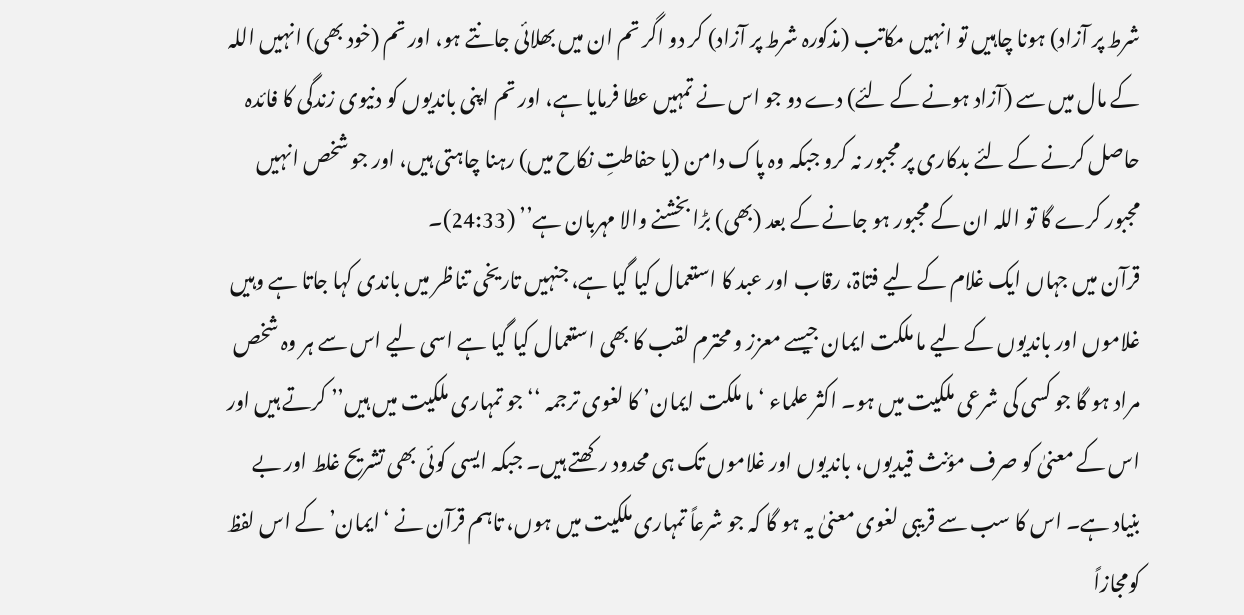شرط پر آزاد) ہونا چاہیں تو انہیں مکاتب (مذکورہ شرط پر آزاد) کر دو اگر تم ان میں بھلائی جانتے ہو، اور تم (خود بھی) انہیں اللہ کے مال میں سے (آزاد ہونے کے لئے) دے دو جو اس نے تمہیں عطا فرمایا ہے، اور تم اپنی باندیوں کو دنیوی زندگی کا فائدہ حاصل کرنے کے لئے بدکاری پر مجبور نہ کرو جبکہ وہ پاک دامن (یا حفاطتِ نکاح میں) رہنا چاہتی ہیں، اور جو شخص انہیں مجبور کرے گا تو اللہ ان کے مجبور ہو جانے کے بعد (بھی) بڑا بخشنے والا مہربان ہے’’ (24:33)۔
قرآن میں جہاں ایک غلام کے لیے فتاۃ، رقاب اور عبد کا استعمال کیا گیا ہے، جنہیں تاریخی تناظر میں باندی کہا جاتا ہے وہیں غلاموں اور باندیوں کے لیے ما ملکت ایمان جیسے معزز و محترم لقب کا بھی استعمال کیا گیا ہے اسی لیے اس سے ہر وہ شخص مراد ہو گا جو کسی کی شرعی ملکیت میں ہو۔ اکثر علماء ‘ما ملکت ایمان’ کا لغوی ترجمہ ‘‘جو تمہاری ملکیت میں ہیں’’ کرتے ہیں اور اس کے معنیٰ کو صرف مؤنث قیدیوں، باندیوں اور غلاموں تک ہی محدود رکھتے ہیں۔ جبکہ ایسی کوئی بھی تشریح غلط اور بے بنیاد ہے۔ اس کا سب سے قریبی لغوی معنیٰ یہ ہو گا کہ جو شرعاً تمہاری ملکیت میں ہوں، تاہم قرآن نے ‘ایمان’ کے اس لفظ کومجازاً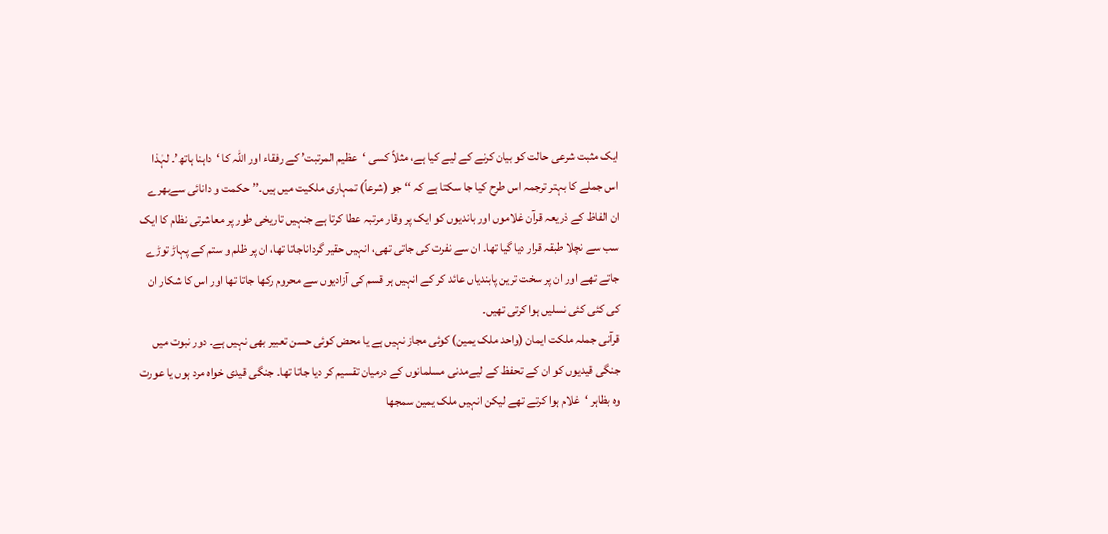ایک مثبت شرعی حالت کو بیان کرنے کے لیے کیا ہے، مثلاً کسی ‘عظیم المرتبت’ کے رفقاء اور اللہ کا ‘داہنا ہاتھ’۔ لہٰذا اس جملے کا بہتر ترجمہ اس طرح کیا جا سکتا ہے کہ ‘‘ جو (شرعاً) تمہاری ملکیت میں ہیں۔’’ حکمت و دانائی سےبھرے ان الفاظ کے ذریعہ قرآن غلاموں اور باندیوں کو ایک پر وقار مرتبہ عطا کرتا ہے جنہیں تاریخی طور پر معاشرتی نظام کا ایک سب سے نچلا طبقہ قرار دیا گیا تھا۔ ان سے نفرت کی جاتی تھی، انہیں حقیر گرداناجاتا تھا، ان پر ظلم و ستم کے پہاڑ توڑے جاتے تھے اور ان پر سخت ترین پابندیاں عائد کر کے انہیں ہر قسم کی آزادیوں سے محروم رکھا جاتا تھا اور اس کا شکار ان کی کئی کئی نسلیں ہوا کرتی تھیں۔
قرآنی جملہ ملکت ایمان (واحد ملک یمین) کوئی مجاز نہیں ہے یا محض کوئی حسن تعبیر بھی نہیں ہے۔ دور نبوت میں جنگی قیدیوں کو ان کے تحفظ کے لیےمدنی مسلمانوں کے درمیان تقسیم کر دیا جاتا تھا۔ جنگی قیدی خواہ مرد ہوں یا عورت وہ بظاہر ‘غلام ہوا کرتے تھے لیکن انہیں ملک یمین سمجھا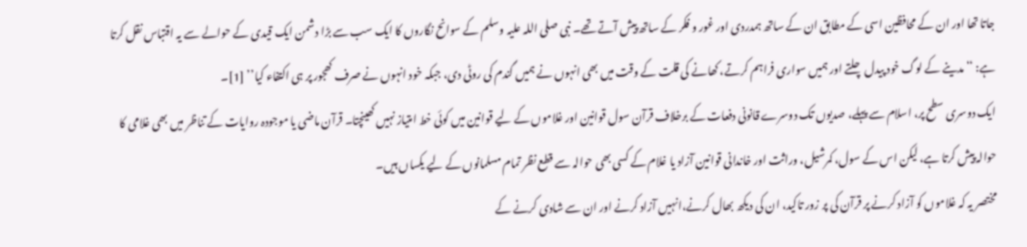جاتا تھا اور ان کے محافظین اسی کے مطابق ان کے ساتھ ہمدردی اور غور و فکر کے ساتھ پیش آتے تھے۔ نبی صلی اللہ علیہ وسلم کے سوانح نگاروں کا ایک سب سے بڑا دشمن ایک قیدی کے حوالے سے یہ اقتباس نقل کرتا ہے: ‘‘مدینے کے لوگ خود پیدل چلتے اور ہمیں سواری فراہم کرتے، کھانے کی قلت کے وقت میں بھی انہوں نے ہمیں گندم کی روٹی دی، جبکہ خود انہوں نے صرف کھجور پر ہی اکتفاء کیا’’ [1]۔
ایک دوسری سطح پر، اسلام سے پہلے، صدیوں تک دوسرے قانونی دفعات کے برخلاف قرآن سول قوانین اور غلاموں کے لیے قوانین میں کوئی خط امتیاز نہیں کھینچتا۔ قرآن ماضی یا موجودہ روایات کے تناظر میں بھی غلامی کا حوالہ پیش کرتا ہے، لیکن اس کے سول، کمرشیل، وراثت اور خاندانی قوانین آزاد یا غلام کے کسی بھی حوالہ سے قطع نظر تمام مسلمانوں کے لیے یکساں ہیں۔
مختصر یہ کہ غلاموں کو آزاد کرنے پر قرآن کی پر زور تاکید، ان کی دیکھ بھال کرنے،انہیں آزاد کرنے اور ان سے شادی کرنے کے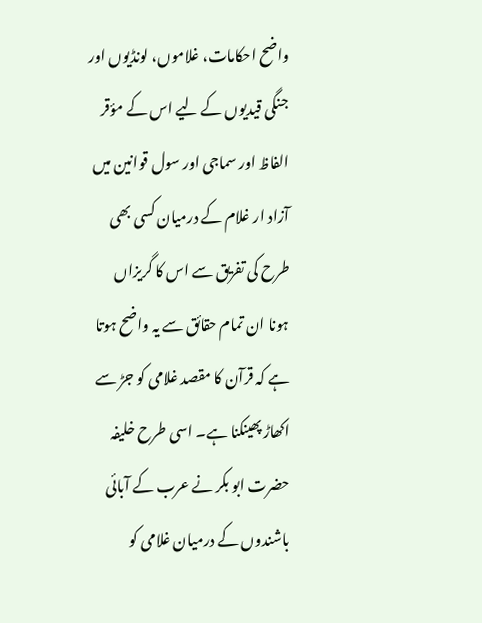واضح احکامات، غلاموں، لونڈیوں اور جنگی قیدیوں کے لیے اس کے مؤقر الفاظ اور سماجی اور سول قوانین میں آزاد ار غلام کے درمیان کسی بھی طرح کی تفریق سے اس کا گریزاں ہونا ان تمام حقائق سے یہ واضح ہوتا ہے کہ قرآن کا مقصد غلامی کو جڑ سے اکھاڑ پھینکنا ہے۔ اسی طرح خلیفہ حضرت ابو بکر نے عرب کے آبائی باشندوں کے درمیان غلامی کو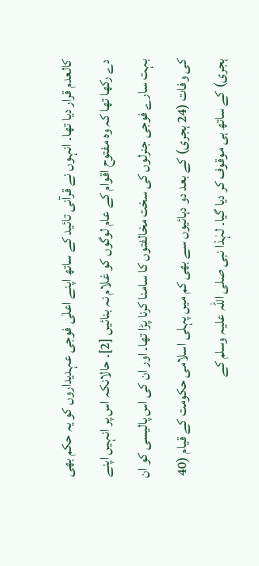کالعدم قرار دیا تھا۔ انہوں نے قرآنی تائید کے ساتھ اپنے اعلٰی فوجی عہدیداروں کو یہ حکم بھی دے رکھا تھا کہ وہ مفتوح اقوام کے عام لوگوں کو غلام نہ بنائیں [2]۔ حالانکہ اس پر انہیں اپنے بہت سارے فوجی جنرلوں کی سخت مخالفتوں کا سامنا کرنا پڑا تھا۔ اور ان کی اس پالیسی کو ان کی وفات (24 ہجری) کے بعد دو دہائیوں سے بھی کم میں پہلی اسلامی حکومت کے قیام (40 ہجری) کے ساتھ ہی موقوف کر دیا گیا۔ لہٰذا نبی صلی اللہ علیہ وسلم کے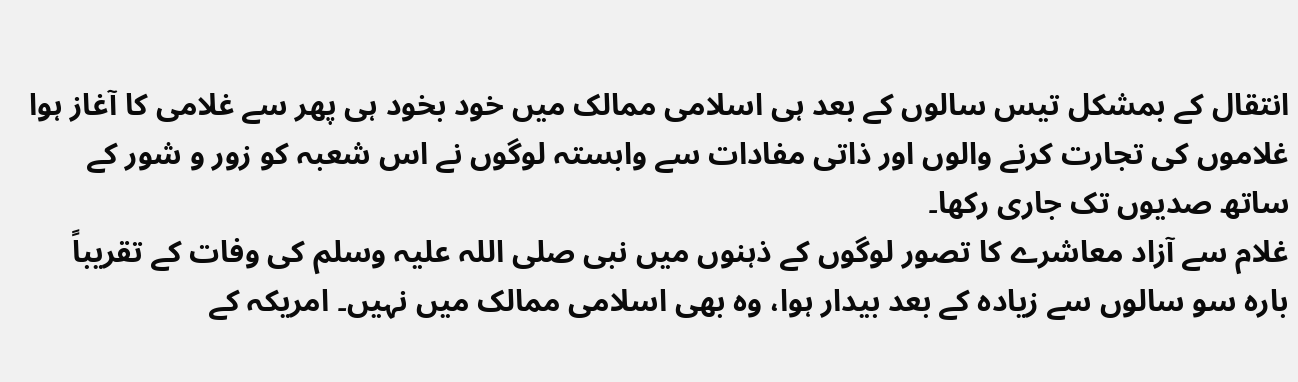انتقال کے بمشکل تیس سالوں کے بعد ہی اسلامی ممالک میں خود بخود ہی پھر سے غلامی کا آغاز ہوا غلاموں کی تجارت کرنے والوں اور ذاتی مفادات سے وابستہ لوگوں نے اس شعبہ کو زور و شور کے ساتھ صدیوں تک جاری رکھا۔
غلام سے آزاد معاشرے کا تصور لوگوں کے ذہنوں میں نبی صلی اللہ علیہ وسلم کی وفات کے تقریباً بارہ سو سالوں سے زیادہ کے بعد بیدار ہوا، وہ بھی اسلامی ممالک میں نہیں۔ امریکہ کے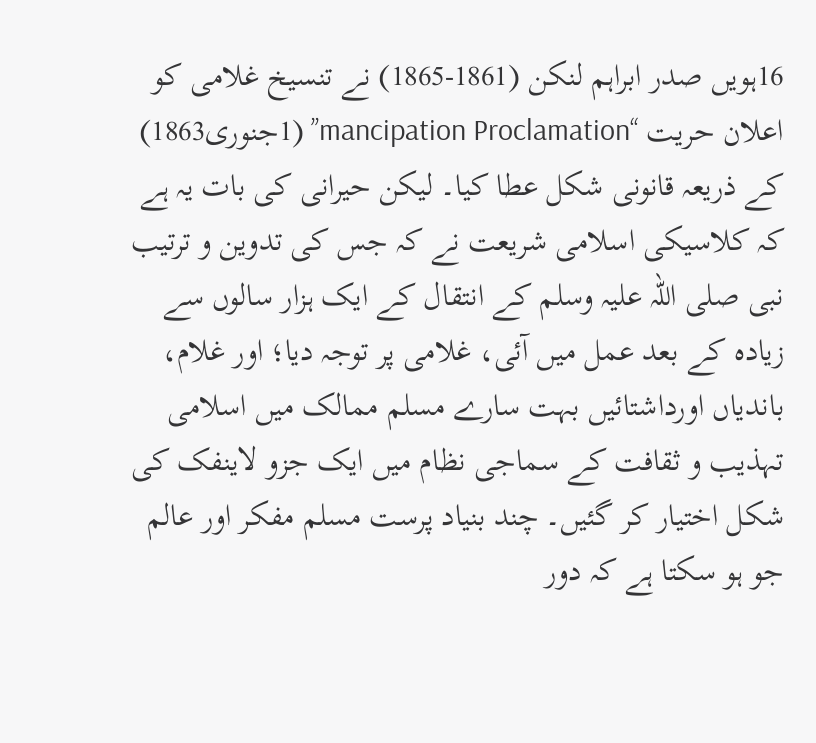16ہویں صدر ابراہم لنکن (1861-1865) نے تنسیخ غلامی کو اعلان حریت ‘‘mancipation Proclamation’’ (1جنوری1863) کے ذریعہ قانونی شکل عطا کیا۔ لیکن حیرانی کی بات یہ ہے کہ کلاسیکی اسلامی شریعت نے کہ جس کی تدوین و ترتیب نبی صلی اللہ علیہ وسلم کے انتقال کے ایک ہزار سالوں سے زیادہ کے بعد عمل میں آئی، غلامی پر توجہ دیا؛ اور غلام، باندیاں اورداشتائیں بہت سارے مسلم ممالک میں اسلامی تہذیب و ثقافت کے سماجی نظام میں ایک جزو لاینفک کی شکل اختیار کر گئیں۔ چند بنیاد پرست مسلم مفکر اور عالم جو ہو سکتا ہے کہ دور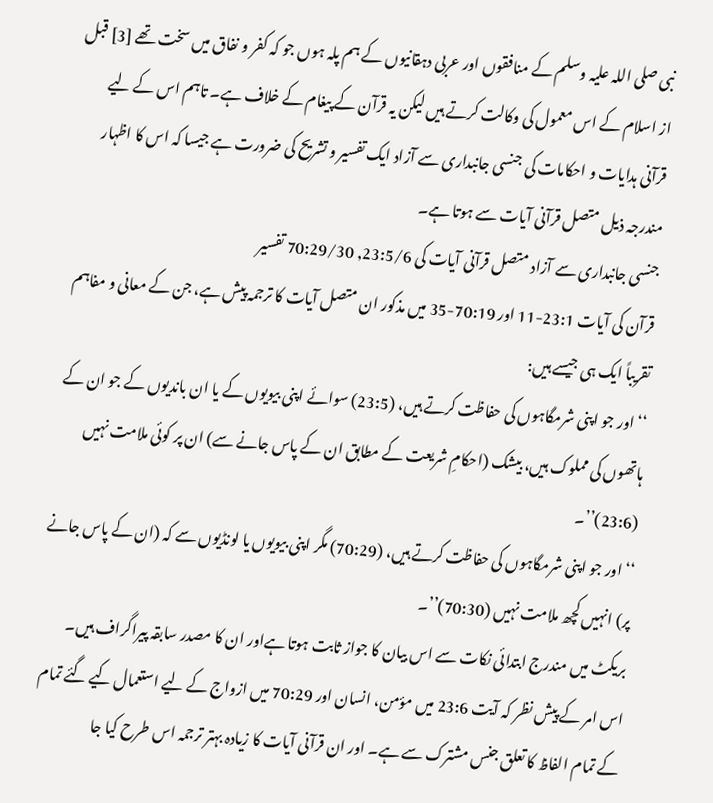نبی صلی اللہ علیہ وسلم کے منافقوں اور عربی دہقانیوں کے ہم پلہ ہوں جو کہ کفر و نفاق میں سخت تھے [3] قبل از اسلام کے اس معمول کی وکالت کرتے ہیں لیکن یہ قرآن کے پیغام کے خلاف ہے۔ تاہم اس کے لیے قرآنی ہدایات و احکامات کی جنسی جانبداری سے آزاد ایک تفسیر و تشریح کی ضرورت ہے جیسا کہ اس کا اظہار مندرجہ ذیل متصل قرآنی آیات سے ہوتا ہے۔
جنسی جانبداری سے آزاد متصل قرآنی آیات کی 23:5/6, 70:29/30 تفسیر
قرآن کی آیات 23:1-11 اور 70:19-35 میں مذکور ان متصل آیات کا ترجمہ پیش ہے، جن کے معانی و مفاہم تقریباً ایک ہی جیسے ہیں:
‘‘اور جو اپنی شرمگاہوں کی حفاظت کرتے ہیں، (23:5) سوائے اپنی بیویوں کے یا ان باندیوں کے جو ان کے ہاتھوں کی مملوک ہیں، بیشک (احکامِ شریعت کے مطابق ان کے پاس جانے سے) ان پر کوئی ملامت نہیں (23:6)’’۔
‘‘اور جو اپنی شرمگاہوں کی حفاظت کرتے ہیں، (70:29) مگر اپنی بیویوں یا لونڈیوں سے کہ (ان کے پاس جانے پر) انہیں کچھ ملامت نہیں (70:30)’’۔
بریکٹ میں مندرج ابتدائی نکات سے اس بیان کا جواز ثابت ہوتا ہےاور ان کا مصدر سابقہ پیراگراف ہیں۔
اس امر کے پیش نظر کہ آیت 23:6 میں مؤمن، انسان اور 70:29 میں ازواج کے لیے استعمال کیے گئے تمام کے تمام الفاظ کا تعلق جنس مشترک سے ہے۔ اور ان قرآنی آیات کا زیادہ بہتر ترجمہ اس طرح کیا جا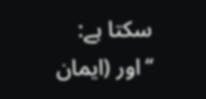سکتا ہے:
‘‘اور (ایمان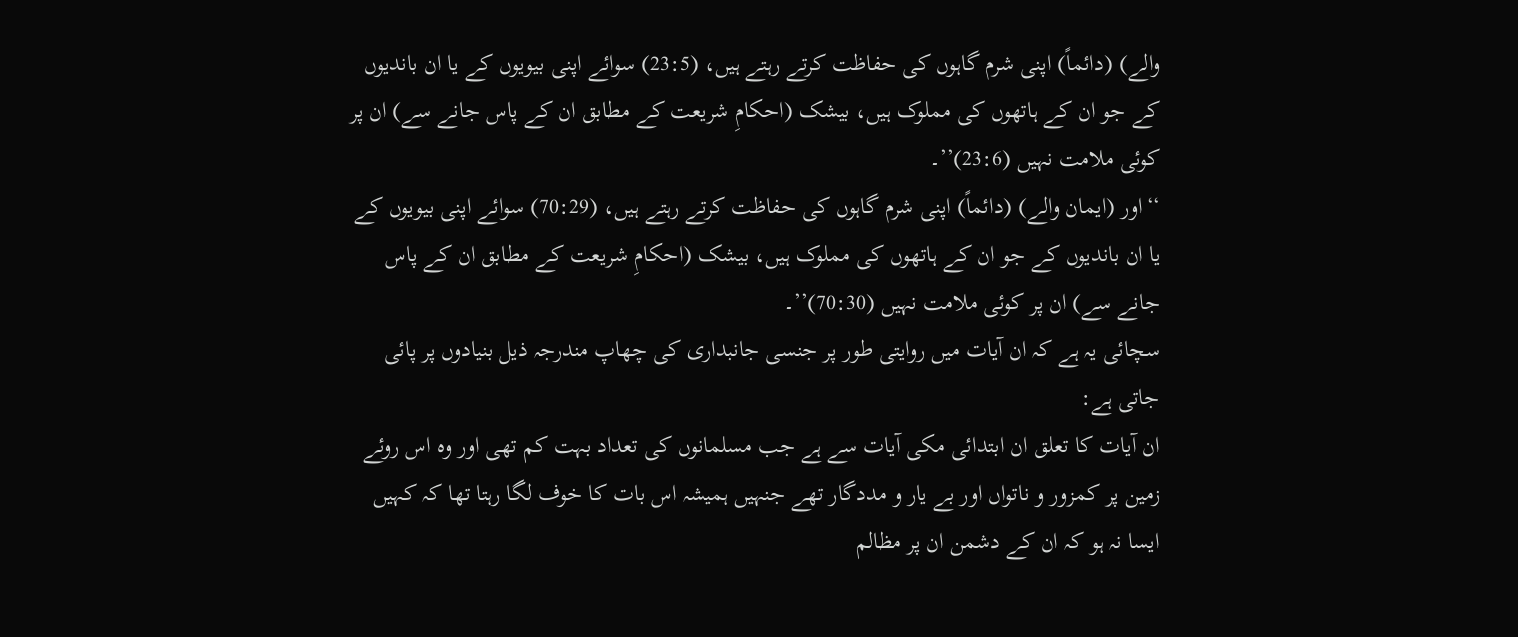والے) (دائماً) اپنی شرم گاہوں کی حفاظت کرتے رہتے ہیں، (23:5) سوائے اپنی بیویوں کے یا ان باندیوں کے جو ان کے ہاتھوں کی مملوک ہیں، بیشک (احکامِ شریعت کے مطابق ان کے پاس جانے سے) ان پر کوئی ملامت نہیں (23:6)’’۔
‘‘اور (ایمان والے) (دائماً) اپنی شرم گاہوں کی حفاظت کرتے رہتے ہیں، (70:29) سوائے اپنی بیویوں کے یا ان باندیوں کے جو ان کے ہاتھوں کی مملوک ہیں، بیشک (احکامِ شریعت کے مطابق ان کے پاس جانے سے) ان پر کوئی ملامت نہیں (70:30)’’۔
سچائی یہ ہے کہ ان آیات میں روایتی طور پر جنسی جانبداری کی چھاپ مندرجہ ذیل بنیادوں پر پائی جاتی ہے:
ان آیات کا تعلق ان ابتدائی مکی آیات سے ہے جب مسلمانوں کی تعداد بہت کم تھی اور وہ اس روئے زمین پر کمزور و ناتواں اور بے یار و مددگار تھے جنہیں ہمیشہ اس بات کا خوف لگا رہتا تھا کہ کہیں ایسا نہ ہو کہ ان کے دشمن ان پر مظالم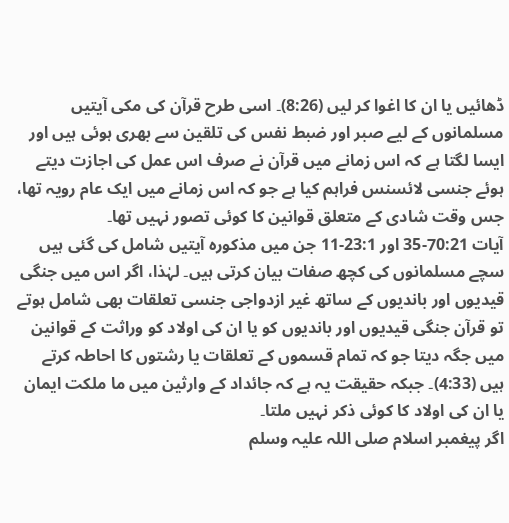ڈھائیں یا ان کا اغوا کر لیں (8:26)۔ اسی طرح قرآن کی مکی آیتیں مسلمانوں کے لیے صبر اور ضبط نفس کی تلقین سے بھری ہوئی ہیں اور ایسا لگتا ہے کہ اس زمانے میں قرآن نے صرف اس عمل کی اجازت دیتے ہوئے جنسی لائسنس فراہم کیا ہے جو کہ اس زمانے میں ایک عام رویہ تھا، جس وقت شادی کے متعلق قوانین کا کوئی تصور نہیں تھا۔
آیات 70:21-35 اور 23:1-11 جن میں مذکورہ آیتیں شامل کی گئی ہیں سچے مسلمانوں کی کچھ صفات بیان کرتی ہیں۔ لہٰذا، اگر اس میں جنگی قیدیوں اور باندیوں کے ساتھ غیر ازدواجی جنسی تعلقات بھی شامل ہوتے تو قرآن جنگی قیدیوں اور باندیوں کو یا ان کی اولاد کو وراثت کے قوانین میں جگہ دیتا جو کہ تمام قسموں کے تعلقات یا رشتوں کا احاطہ کرتے ہیں (4:33)۔ جبکہ حقیقت یہ ہے کہ جائداد کے وارثین میں ما ملکت ایمان یا ان کی اولاد کا کوئی ذکر نہیں ملتا۔
اگر پیغمبر اسلام صلی اللہ علیہ وسلم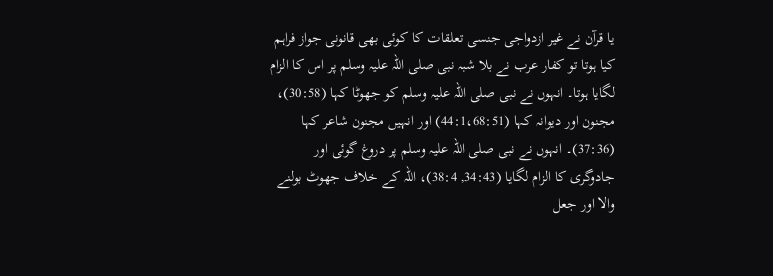یا قرآن نے غیر ازدواجی جنسی تعلقات کا کوئی بھی قانونی جواز فراہم کیا ہوتا تو کفار عرب نے بلا شبہ نبی صلی اللہ علیہ وسلم پر اس کا الزام لگایا ہوتا۔ انہوں نے نبی صلی اللہ علیہ وسلم کو جھوٹا کہا (30:58)، مجنون اور دیوانہ کہا (44:1،68:51) اور انہیں مجنون شاعر کہا (37:36)۔ انہوں نے نبی صلی اللہ علیہ وسلم پر دروغ گوئی اور جادوگری کا الزام لگایا (34:43, 38:4)، اللہ کے خلاف جھوٹ بولنے والا اور جعل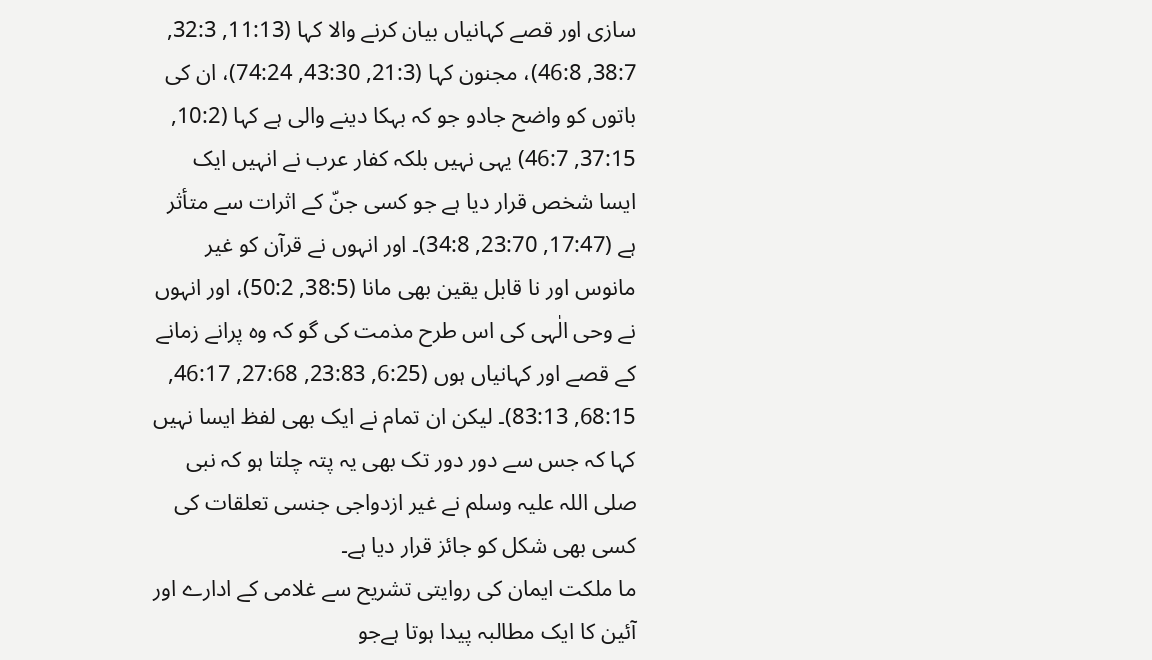سازی اور قصے کہانیاں بیان کرنے والا کہا (11:13, 32:3, 38:7, 46:8)، مجنون کہا (21:3, 43:30, 74:24)، ان کی باتوں کو واضح جادو جو کہ بہکا دینے والی ہے کہا (10:2, 37:15, 46:7) یہی نہیں بلکہ کفار عرب نے انہیں ایک ایسا شخص قرار دیا ہے جو کسی جنّ کے اثرات سے متأثر ہے (17:47, 23:70, 34:8)۔ اور انہوں نے قرآن کو غیر مانوس اور نا قابل یقین بھی مانا (38:5, 50:2)، اور انہوں نے وحی الٰہی کی اس طرح مذمت کی گو کہ وہ پرانے زمانے کے قصے اور کہانیاں ہوں (6:25, 23:83, 27:68, 46:17, 68:15, 83:13)۔ لیکن ان تمام نے ایک بھی لفظ ایسا نہیں کہا کہ جس سے دور دور تک بھی یہ پتہ چلتا ہو کہ نبی صلی اللہ علیہ وسلم نے غیر ازدواجی جنسی تعلقات کی کسی بھی شکل کو جائز قرار دیا ہے۔
ما ملکت ایمان کی روایتی تشریح سے غلامی کے ادارے اور آئین کا ایک مطالبہ پیدا ہوتا ہےجو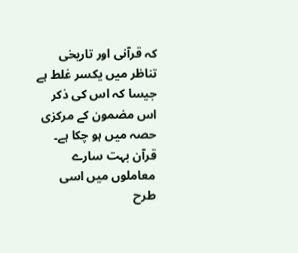کہ قرآنی اور تاریخی تناظر میں یکسر غلط ہے جیسا کہ اس کی ذکر اس مضمون کے مرکزی حصہ میں ہو چکا ہے۔
قرآن بہت سارے معاملوں میں اسی طرح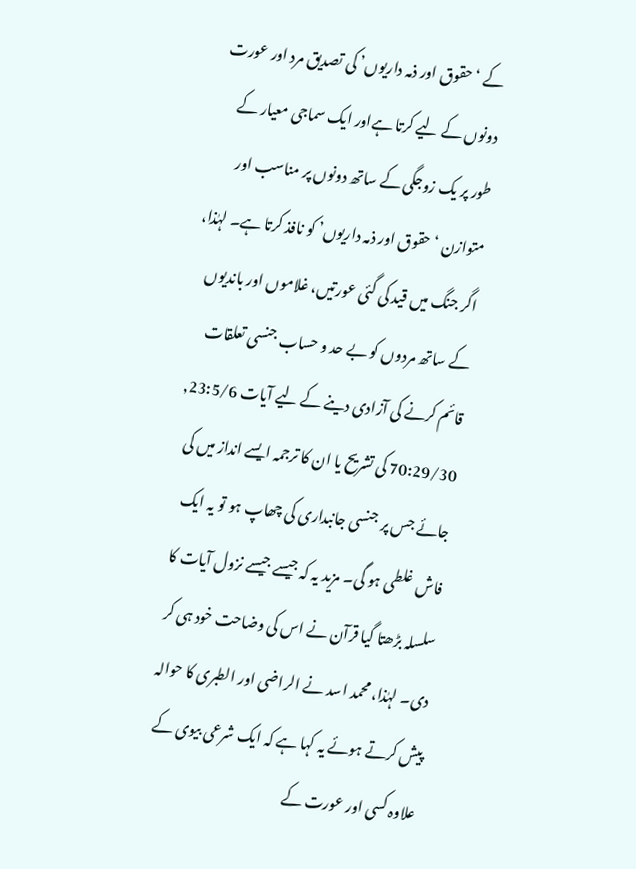کے ‘حقوق اور ذمہ داریوں’ کی تصدیق مرد اور عورت دونوں کے لیے کرتا ہےاور ایک سماجی معیار کے طور پر یک زوجگی کے ساتھ دونوں پر مناسب اور متوازن ‘حقوق اور ذمہ داریوں’ کو نافذ کرتا ہے۔ لہٰذا، اگر جنگ میں قید کی گئی عورتیں، غلاموں اور باندیوں کے ساتھ مردوں کو بے حد و حساب جنسی تعلقات قائم کرنے کی آزادی دینے کے لیے آیات 23:5/6, 70:29/30 کی تشریح یا ان کا ترجمہ ایسے انداز میں کی جائے جس پر جنسی جانبداری کی چھاپ ہو تو یہ ایک فاش غلطی ہو گی۔ مزید یہ کہ جیسے جیسے نزول آیات کا سلسلہ بڑھتا گیا قرآن نے اس کی وضاحت خود ہی کر دی۔ لہٰذا، محمد اسد نے الراضی اور الطبری کا حوالہ پیش کرتے ہوئے یہ کہا ہے کہ ایک شرعی بیوی کے علاوہ کسی اور عورت کے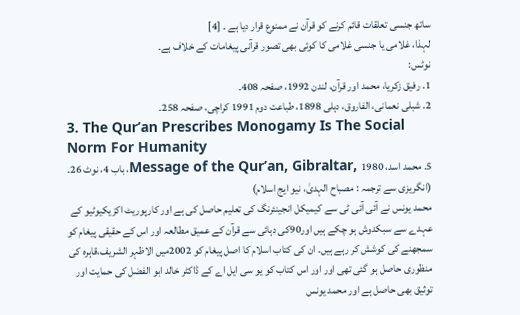ساتھ جنسی تعلقات قائم کرنے کو قرآن نے ممنوع قرار دیا ہے ۔ [4]
لہذا، غلامی یا جنسی غلامی کا کوئی بھی تصور قرآنی پیغامات کے خلاف ہے۔
نوٹس:
1. رفیق زکریا، محمد اور قرآن، لندن 1992، صفحہ 408۔
2. شبلی نعمانی، الفاروق، دہلی 1898، طباعت دوم 1991 کراچی، صفحہ 258۔
3. The Qur’an Prescribes Monogamy Is The Social Norm For Humanity
5. محمد اسد، Message of the Qur’an, Gibraltar, 1980، باب 4، نوٹ 26۔
(انگریزی سے ترجمہ : مصباح الہدیٰ، نیو ایج اسلام)
محمد یونس نے آئی آئی ٹی سے کیمیکل انجینئرنگ کی تعلیم حاصل کی ہے اور کارپوریٹ اکزیکیوٹیو کے عہدے سے سبکدوش ہو چکے ہیں اور90کی دہائی سے قرآن کے عمیق مطالعہ اور اس کے حقیقی پیغام کو سمجھنے کی کوشش کر رہے ہیں۔ ان کی کتاب اسلام کا اصل پیغام کو 2002میں الاظہر الشریف،قاہرہ کی منظوری حاصل ہو گئی تھی اور اور اس کتاب کو یو سی ایل اے کے ڈاکٹر خالد ابو الفضل کی حمایت اور توثیق بھی حاصل ہے اور محمد یونس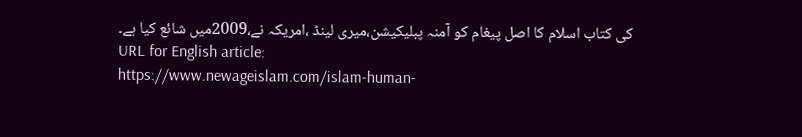کی کتاب اسلام کا اصل پیغام کو آمنہ پبلیکیشن،میری لینڈ ،امریکہ نے،2009میں شائع کیا ہے۔
URL for English article:
https://www.newageislam.com/islam-human-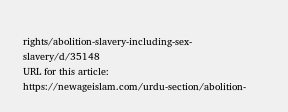rights/abolition-slavery-including-sex-slavery/d/35148
URL for this article:
https://newageislam.com/urdu-section/abolition-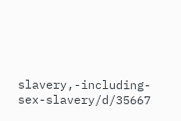slavery,-including-sex-slavery/d/35667